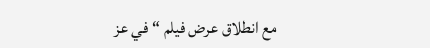مع انطلاق عرض فيلم “في عز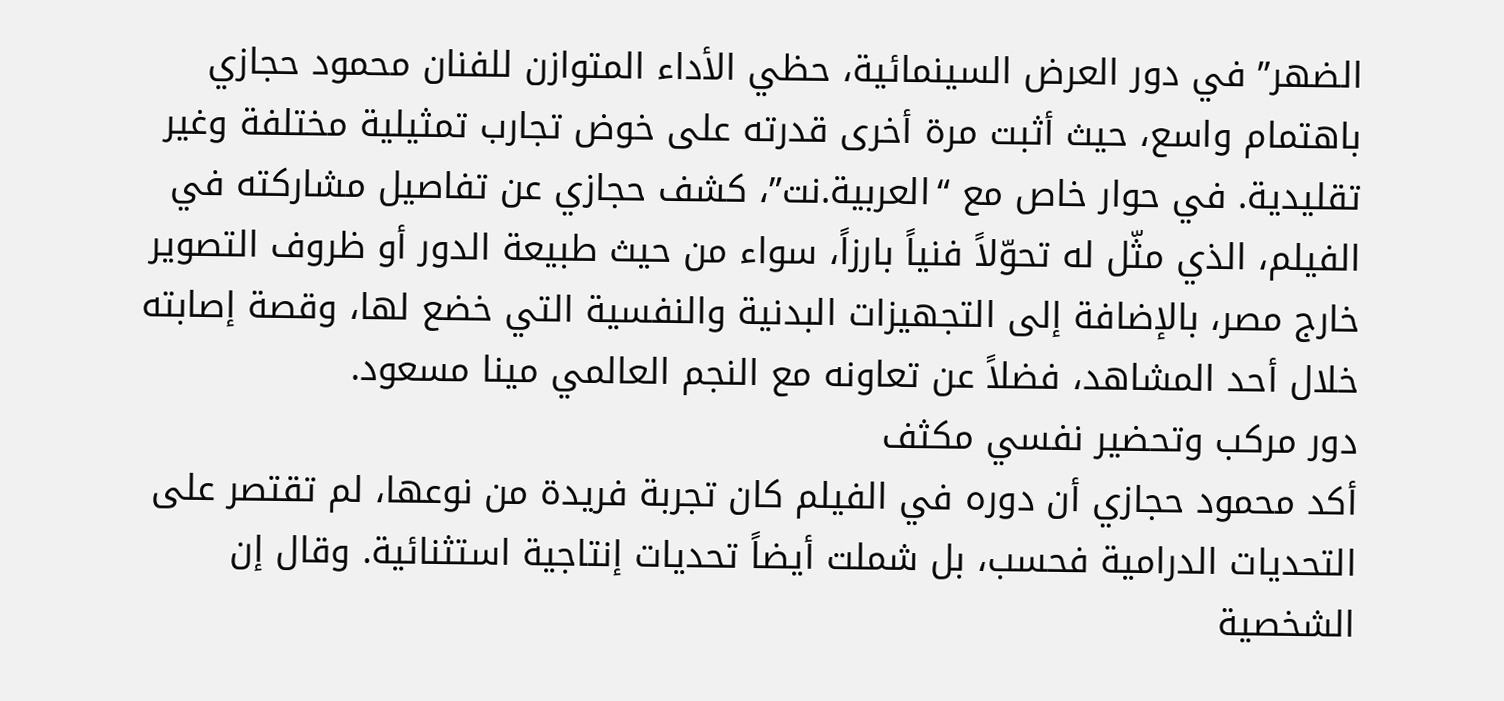الضهر” في دور العرض السينمائية، حظي الأداء المتوازن للفنان محمود حجازي باهتمام واسع، حيث أثبت مرة أخرى قدرته على خوض تجارب تمثيلية مختلفة وغير تقليدية. في حوار خاص مع “العربية.نت”، كشف حجازي عن تفاصيل مشاركته في الفيلم، الذي مثّل له تحوّلاً فنياً بارزاً، سواء من حيث طبيعة الدور أو ظروف التصوير خارج مصر، بالإضافة إلى التجهيزات البدنية والنفسية التي خضع لها، وقصة إصابته خلال أحد المشاهد، فضلاً عن تعاونه مع النجم العالمي مينا مسعود.
دور مركب وتحضير نفسي مكثف
أكد محمود حجازي أن دوره في الفيلم كان تجربة فريدة من نوعها، لم تقتصر على التحديات الدرامية فحسب، بل شملت أيضاً تحديات إنتاجية استثنائية. وقال إن الشخصية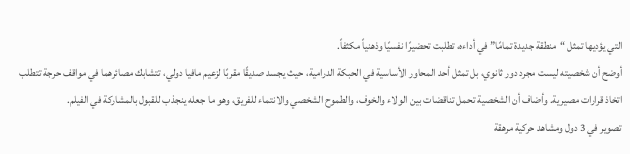التي يؤديها تمثل “منطقة جديدة تمامًا” في أداءه، تطلبت تحضيرًا نفسيًا وذهنياً مكثفاً.
أوضح أن شخصيته ليست مجرد دور ثانوي، بل تمثل أحد المحاور الأساسية في الحبكة الدرامية، حيث يجسد صديقًا مقربًا لزعيم مافيا دولي، تتشابك مصائرهما في مواقف حرجة تتطلب اتخاذ قرارات مصيرية. وأضاف أن الشخصية تحمل تناقضات بين الولاء والخوف، والطموح الشخصي والانتماء للفريق، وهو ما جعله ينجذب للقبول بالمشاركة في الفيلم.
تصوير في 3 دول ومشاهد حركية مرهقة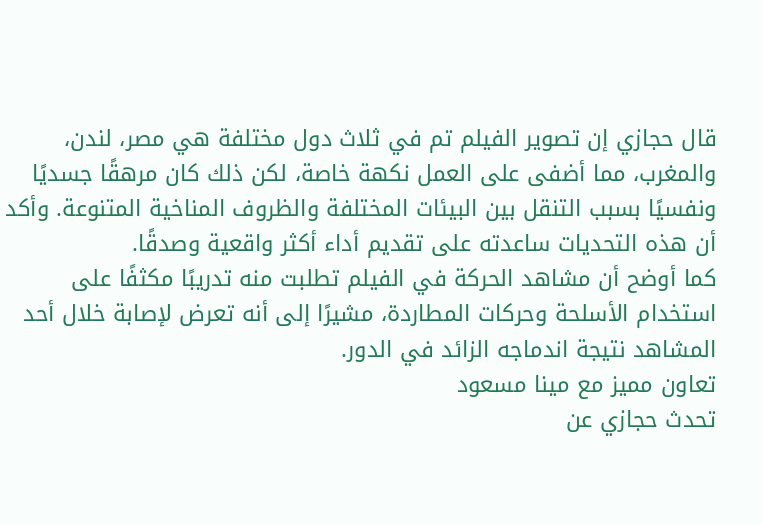قال حجازي إن تصوير الفيلم تم في ثلاث دول مختلفة هي مصر، لندن، والمغرب، مما أضفى على العمل نكهة خاصة، لكن ذلك كان مرهقًا جسديًا ونفسيًا بسبب التنقل بين البيئات المختلفة والظروف المناخية المتنوعة. وأكد أن هذه التحديات ساعدته على تقديم أداء أكثر واقعية وصدقًا.
كما أوضح أن مشاهد الحركة في الفيلم تطلبت منه تدريبًا مكثفًا على استخدام الأسلحة وحركات المطاردة، مشيرًا إلى أنه تعرض لإصابة خلال أحد المشاهد نتيجة اندماجه الزائد في الدور.
تعاون مميز مع مينا مسعود
تحدث حجازي عن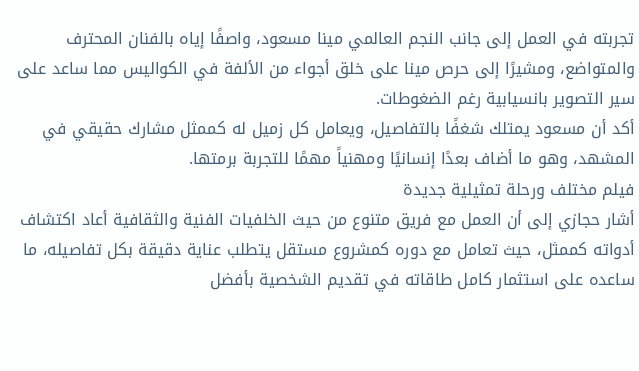تجربته في العمل إلى جانب النجم العالمي مينا مسعود، واصفًا إياه بالفنان المحترف والمتواضع، ومشيرًا إلى حرص مينا على خلق أجواء من الألفة في الكواليس مما ساعد على سير التصوير بانسيابية رغم الضغوطات.
أكد أن مسعود يمتلك شغفًا بالتفاصيل، ويعامل كل زميل له كممثل مشارك حقيقي في المشهد، وهو ما أضاف بعدًا إنسانيًا ومهنياً مهمًا للتجربة برمتها.
فيلم مختلف ورحلة تمثيلية جديدة
أشار حجازي إلى أن العمل مع فريق متنوع من حيث الخلفيات الفنية والثقافية أعاد اكتشاف أدواته كممثل، حيث تعامل مع دوره كمشروع مستقل يتطلب عناية دقيقة بكل تفاصيله، ما ساعده على استثمار كامل طاقاته في تقديم الشخصية بأفضل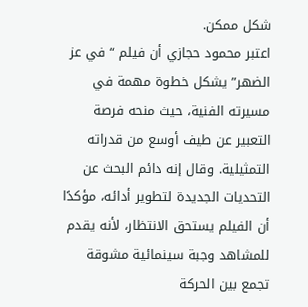شكل ممكن.
اعتبر محمود حجازي أن فيلم “في عز الضهر” يشكل خطوة مهمة في مسيرته الفنية، حيث منحه فرصة التعبير عن طيف أوسع من قدراته التمثيلية. وقال إنه دائم البحث عن التحديات الجديدة لتطوير أدائه، مؤكدًا أن الفيلم يستحق الانتظار، لأنه يقدم للمشاهد وجبة سينمائية مشوقة تجمع بين الحركة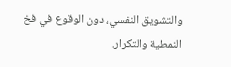والتشويق النفسي، دون الوقوع في فخ النمطية والتكرار.